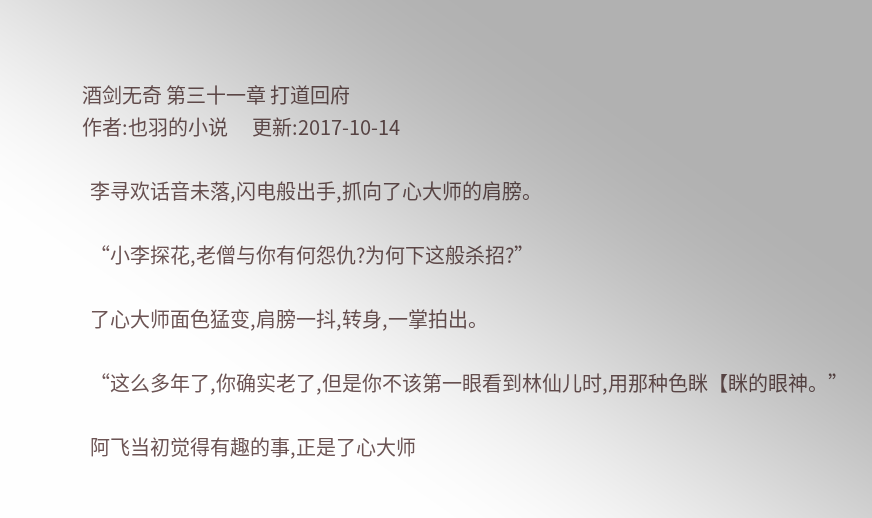酒剑无奇 第三十一章 打道回府
作者:也羽的小说      更新:2017-10-14

  李寻欢话音未落,闪电般出手,抓向了心大师的肩膀。

  “小李探花,老僧与你有何怨仇?为何下这般杀招?”

  了心大师面色猛变,肩膀一抖,转身,一掌拍出。

  “这么多年了,你确实老了,但是你不该第一眼看到林仙儿时,用那种色眯【眯的眼神。”

  阿飞当初觉得有趣的事,正是了心大师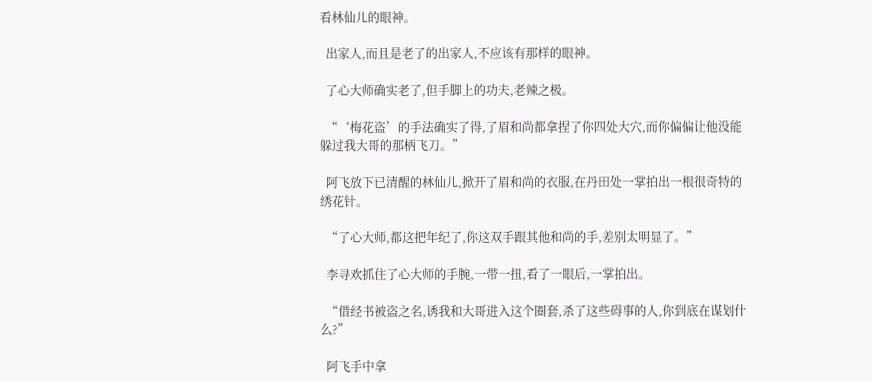看林仙儿的眼神。

  出家人,而且是老了的出家人,不应该有那样的眼神。

  了心大师确实老了,但手脚上的功夫,老辣之极。

  “‘梅花盗’的手法确实了得,了眉和尚都拿捏了你四处大穴,而你偏偏让他没能躲过我大哥的那柄飞刀。”

  阿飞放下已清醒的林仙儿,掀开了眉和尚的衣服,在丹田处一掌拍出一根很奇特的绣花针。

  “了心大师,都这把年纪了,你这双手跟其他和尚的手,差别太明显了。”

  李寻欢抓住了心大师的手腕,一带一扭,看了一眼后,一掌拍出。

  “借经书被盗之名,诱我和大哥进入这个圈套,杀了这些碍事的人,你到底在谋划什么?”

  阿飞手中拿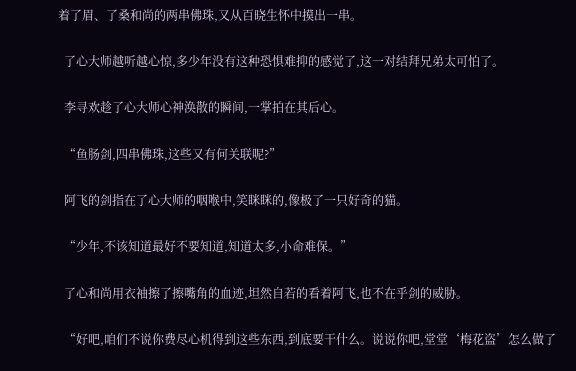着了眉、了桑和尚的两串佛珠,又从百晓生怀中摸出一串。

  了心大师越听越心惊,多少年没有这种恐惧难抑的感觉了,这一对结拜兄弟太可怕了。

  李寻欢趁了心大师心神涣散的瞬间,一掌拍在其后心。

  “鱼肠剑,四串佛珠,这些又有何关联呢?”

  阿飞的剑指在了心大师的咽喉中,笑眯眯的,像极了一只好奇的猫。

  “少年,不该知道最好不要知道,知道太多,小命难保。”

  了心和尚用衣袖擦了擦嘴角的血迹,坦然自若的看着阿飞,也不在乎剑的威胁。

  “好吧,咱们不说你费尽心机得到这些东西,到底要干什么。说说你吧,堂堂‘梅花盗’怎么做了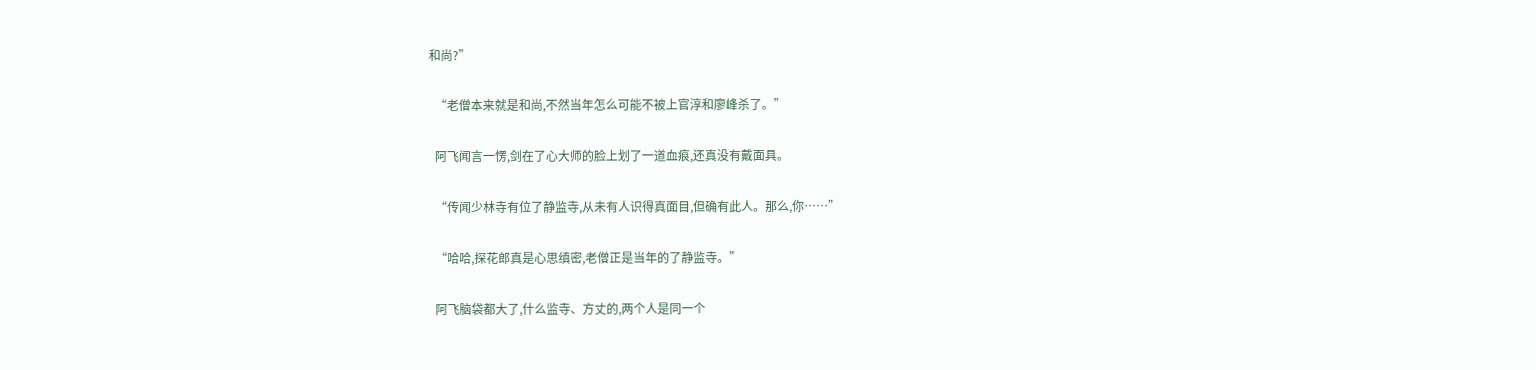和尚?”

  “老僧本来就是和尚,不然当年怎么可能不被上官淳和廖峰杀了。”

  阿飞闻言一愣,剑在了心大师的脸上划了一道血痕,还真没有戴面具。

  “传闻少林寺有位了静监寺,从未有人识得真面目,但确有此人。那么,你……”

  “哈哈,探花郎真是心思缜密,老僧正是当年的了静监寺。”

  阿飞脑袋都大了,什么监寺、方丈的,两个人是同一个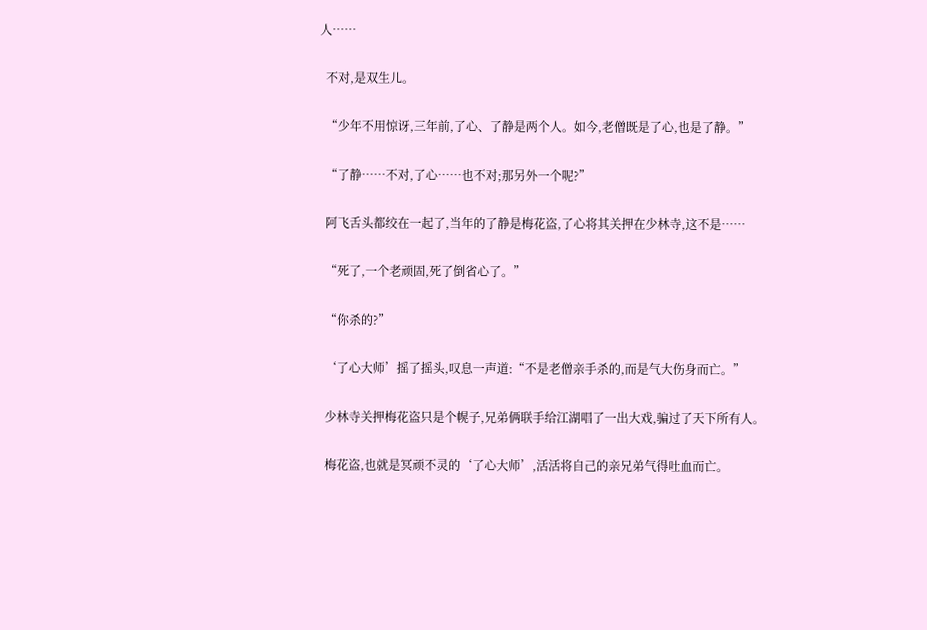人……

  不对,是双生儿。

  “少年不用惊讶,三年前,了心、了静是两个人。如今,老僧既是了心,也是了静。”

  “了静……不对,了心……也不对;那另外一个呢?”

  阿飞舌头都绞在一起了,当年的了静是梅花盗,了心将其关押在少林寺,这不是……

  “死了,一个老顽固,死了倒省心了。”

  “你杀的?”

  ‘了心大师’摇了摇头,叹息一声道:“不是老僧亲手杀的,而是气大伤身而亡。”

  少林寺关押梅花盗只是个幌子,兄弟俩联手给江湖唱了一出大戏,骗过了天下所有人。

  梅花盗,也就是冥顽不灵的‘了心大师’,活活将自己的亲兄弟气得吐血而亡。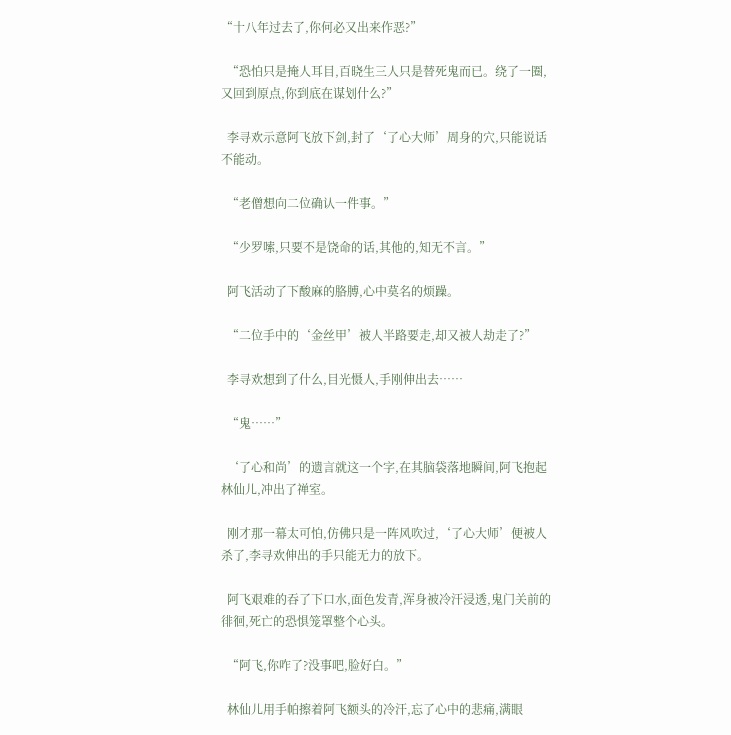“十八年过去了,你何必又出来作恶?”

  “恐怕只是掩人耳目,百晓生三人只是替死鬼而已。绕了一圈,又回到原点,你到底在谋划什么?”

  李寻欢示意阿飞放下剑,封了‘了心大师’周身的穴,只能说话不能动。

  “老僧想向二位确认一件事。”

  “少罗嗦,只要不是饶命的话,其他的,知无不言。”

  阿飞活动了下酸麻的胳膊,心中莫名的烦躁。

  “二位手中的‘金丝甲’被人半路要走,却又被人劫走了?”

  李寻欢想到了什么,目光慑人,手刚伸出去……

  “鬼……”

  ‘了心和尚’的遗言就这一个字,在其脑袋落地瞬间,阿飞抱起林仙儿,冲出了禅室。

  刚才那一幕太可怕,仿佛只是一阵风吹过,‘了心大师’便被人杀了,李寻欢伸出的手只能无力的放下。

  阿飞艰难的吞了下口水,面色发青,浑身被冷汗浸透,鬼门关前的徘徊,死亡的恐惧笼罩整个心头。

  “阿飞,你咋了?没事吧,脸好白。”

  林仙儿用手帕擦着阿飞额头的冷汗,忘了心中的悲痛,满眼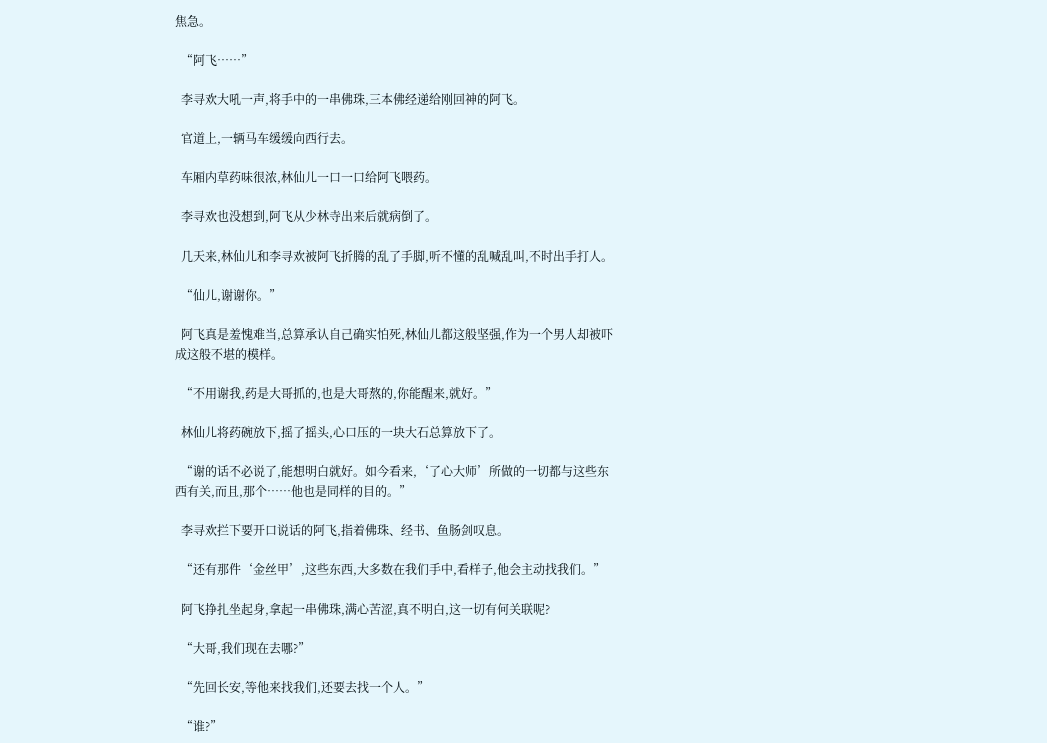焦急。

  “阿飞……”

  李寻欢大吼一声,将手中的一串佛珠,三本佛经递给刚回神的阿飞。

  官道上,一辆马车缓缓向西行去。

  车厢内草药味很浓,林仙儿一口一口给阿飞喂药。

  李寻欢也没想到,阿飞从少林寺出来后就病倒了。

  几天来,林仙儿和李寻欢被阿飞折腾的乱了手脚,听不懂的乱喊乱叫,不时出手打人。

  “仙儿,谢谢你。”

  阿飞真是羞愧难当,总算承认自己确实怕死,林仙儿都这般坚强,作为一个男人却被吓成这般不堪的模样。

  “不用谢我,药是大哥抓的,也是大哥熬的,你能醒来,就好。”

  林仙儿将药碗放下,摇了摇头,心口压的一块大石总算放下了。

  “谢的话不必说了,能想明白就好。如今看来,‘了心大师’所做的一切都与这些东西有关,而且,那个……他也是同样的目的。”

  李寻欢拦下要开口说话的阿飞,指着佛珠、经书、鱼肠剑叹息。

  “还有那件‘金丝甲’,这些东西,大多数在我们手中,看样子,他会主动找我们。”

  阿飞挣扎坐起身,拿起一串佛珠,满心苦涩,真不明白,这一切有何关联呢?

  “大哥,我们现在去哪?”

  “先回长安,等他来找我们,还要去找一个人。”

  “谁?”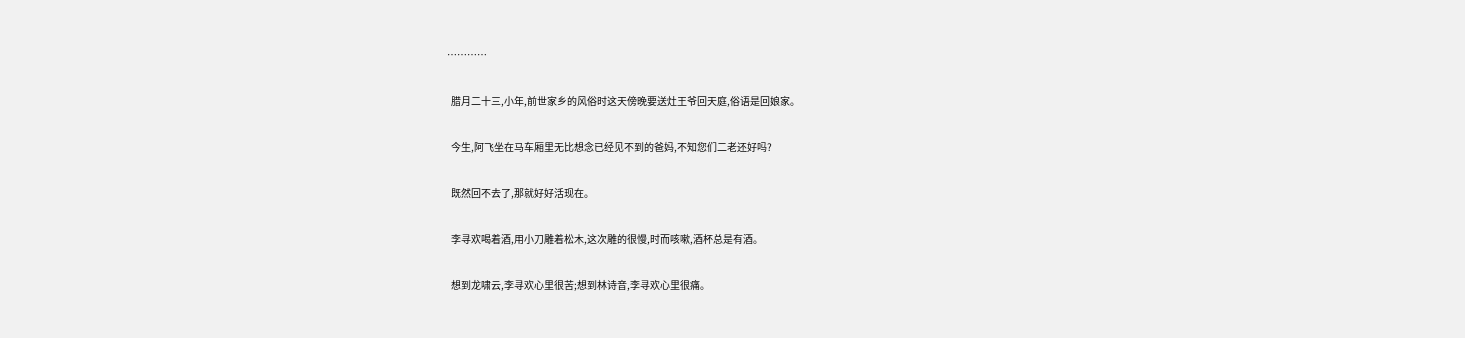…………

  腊月二十三,小年,前世家乡的风俗时这天傍晚要送灶王爷回天庭,俗语是回娘家。

  今生,阿飞坐在马车厢里无比想念已经见不到的爸妈,不知您们二老还好吗?

  既然回不去了,那就好好活现在。

  李寻欢喝着酒,用小刀雕着松木,这次雕的很慢,时而咳嗽,酒杯总是有酒。

  想到龙啸云,李寻欢心里很苦;想到林诗音,李寻欢心里很痛。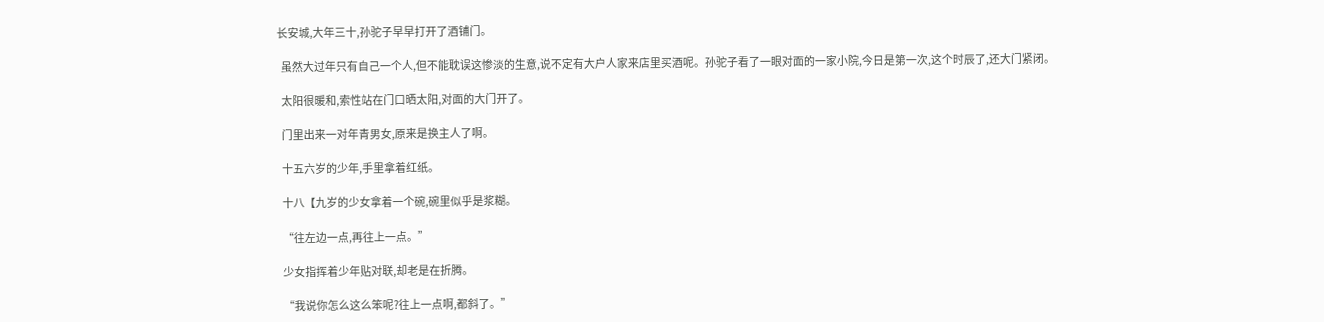长安城,大年三十,孙驼子早早打开了酒铺门。

  虽然大过年只有自己一个人,但不能耽误这惨淡的生意,说不定有大户人家来店里买酒呢。孙驼子看了一眼对面的一家小院,今日是第一次,这个时辰了,还大门紧闭。

  太阳很暖和,索性站在门口晒太阳,对面的大门开了。

  门里出来一对年青男女,原来是换主人了啊。

  十五六岁的少年,手里拿着红纸。

  十八【九岁的少女拿着一个碗,碗里似乎是浆糊。

  “往左边一点,再往上一点。”

  少女指挥着少年贴对联,却老是在折腾。

  “我说你怎么这么笨呢?往上一点啊,都斜了。”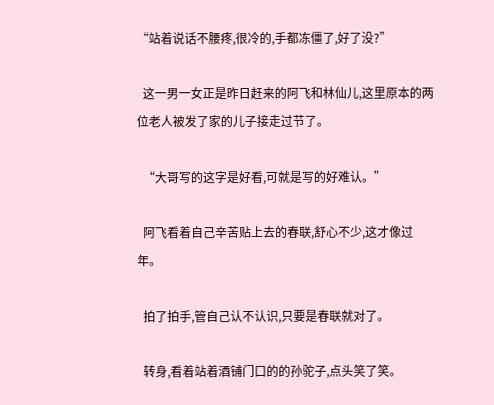“站着说话不腰疼,很冷的,手都冻僵了,好了没?”

  这一男一女正是昨日赶来的阿飞和林仙儿,这里原本的两位老人被发了家的儿子接走过节了。

  “大哥写的这字是好看,可就是写的好难认。”

  阿飞看着自己辛苦贴上去的春联,舒心不少,这才像过年。

  拍了拍手,管自己认不认识,只要是春联就对了。

  转身,看着站着酒铺门口的的孙驼子,点头笑了笑。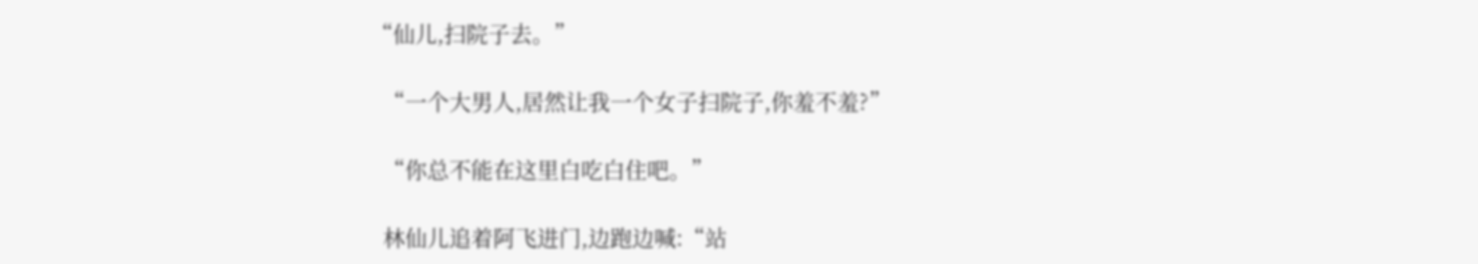“仙儿,扫院子去。”

  “一个大男人,居然让我一个女子扫院子,你羞不羞?”

  “你总不能在这里白吃白住吧。”

  林仙儿追着阿飞进门,边跑边喊:“站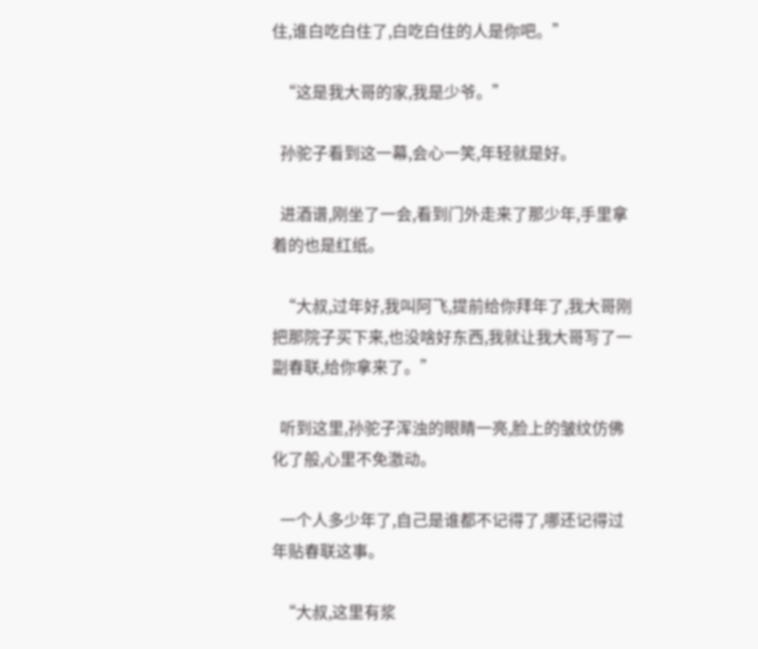住,谁白吃白住了,白吃白住的人是你吧。”

  “这是我大哥的家,我是少爷。”

  孙驼子看到这一幕,会心一笑,年轻就是好。

  进酒谱,刚坐了一会,看到门外走来了那少年,手里拿着的也是红纸。

  “大叔,过年好,我叫阿飞,提前给你拜年了,我大哥刚把那院子买下来,也没啥好东西,我就让我大哥写了一副春联,给你拿来了。”

  听到这里,孙驼子浑浊的眼睛一亮,脸上的皱纹仿佛化了般,心里不免激动。

  一个人多少年了,自己是谁都不记得了,哪还记得过年贴春联这事。

  “大叔,这里有浆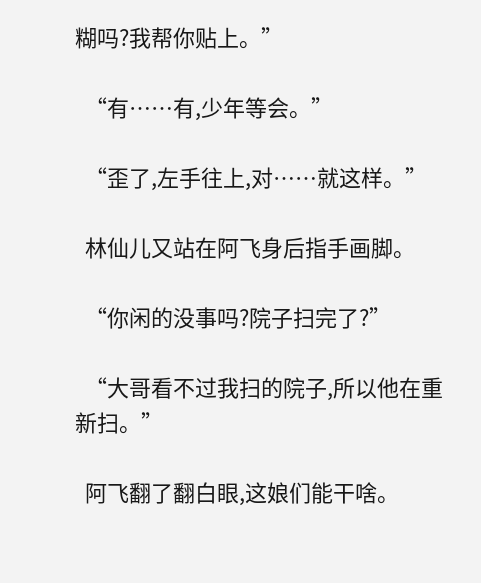糊吗?我帮你贴上。”

  “有……有,少年等会。”

  “歪了,左手往上,对……就这样。”

  林仙儿又站在阿飞身后指手画脚。

  “你闲的没事吗?院子扫完了?”

  “大哥看不过我扫的院子,所以他在重新扫。”

  阿飞翻了翻白眼,这娘们能干啥。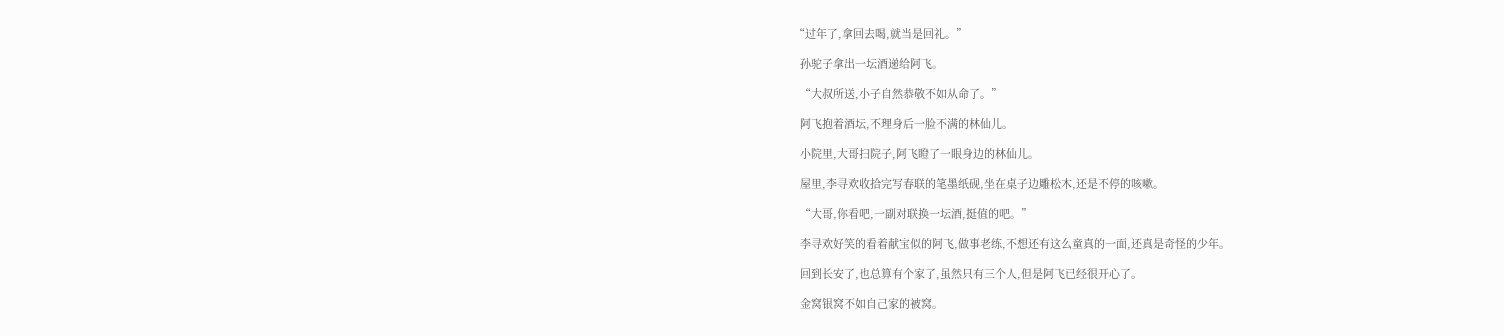“过年了,拿回去喝,就当是回礼。”

  孙驼子拿出一坛酒递给阿飞。

  “大叔所送,小子自然恭敬不如从命了。”

  阿飞抱着酒坛,不理身后一脸不满的林仙儿。

  小院里,大哥扫院子,阿飞瞪了一眼身边的林仙儿。

  屋里,李寻欢收拾完写春联的笔墨纸砚,坐在桌子边雕松木,还是不停的咳嗽。

  “大哥,你看吧,一副对联换一坛酒,挺值的吧。”

  李寻欢好笑的看着献宝似的阿飞,做事老练,不想还有这么童真的一面,还真是奇怪的少年。

  回到长安了,也总算有个家了,虽然只有三个人,但是阿飞已经很开心了。

  金窝银窝不如自己家的被窝。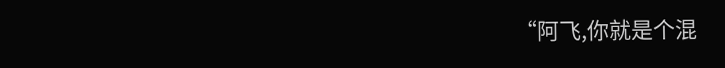“阿飞,你就是个混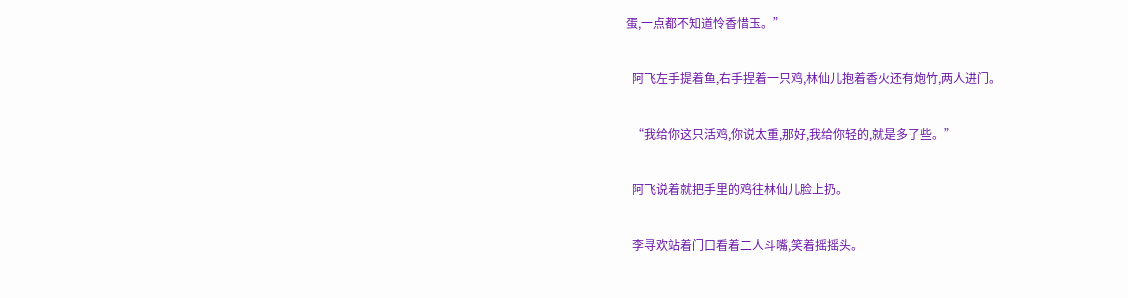蛋,一点都不知道怜香惜玉。”

  阿飞左手提着鱼,右手捏着一只鸡,林仙儿抱着香火还有炮竹,两人进门。

  “我给你这只活鸡,你说太重,那好,我给你轻的,就是多了些。”

  阿飞说着就把手里的鸡往林仙儿脸上扔。

  李寻欢站着门口看着二人斗嘴,笑着摇摇头。